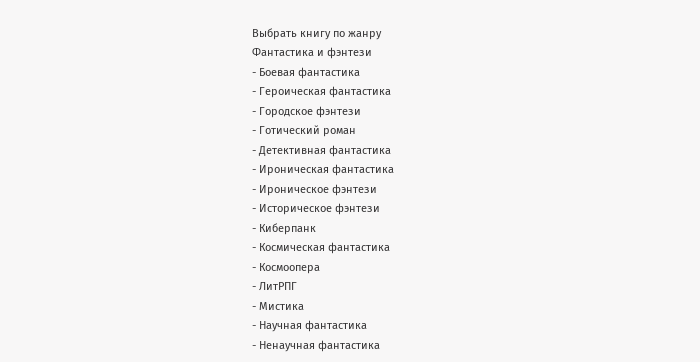Выбрать книгу по жанру
Фантастика и фэнтези
- Боевая фантастика
- Героическая фантастика
- Городское фэнтези
- Готический роман
- Детективная фантастика
- Ироническая фантастика
- Ироническое фэнтези
- Историческое фэнтези
- Киберпанк
- Космическая фантастика
- Космоопера
- ЛитРПГ
- Мистика
- Научная фантастика
- Ненаучная фантастика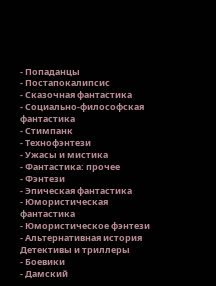- Попаданцы
- Постапокалипсис
- Сказочная фантастика
- Социально-философская фантастика
- Стимпанк
- Технофэнтези
- Ужасы и мистика
- Фантастика: прочее
- Фэнтези
- Эпическая фантастика
- Юмористическая фантастика
- Юмористическое фэнтези
- Альтернативная история
Детективы и триллеры
- Боевики
- Дамский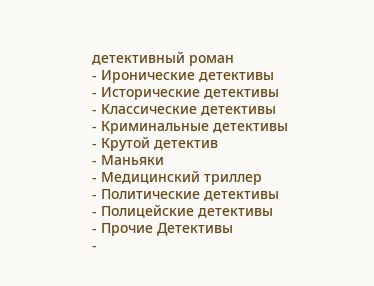детективный роман
- Иронические детективы
- Исторические детективы
- Классические детективы
- Криминальные детективы
- Крутой детектив
- Маньяки
- Медицинский триллер
- Политические детективы
- Полицейские детективы
- Прочие Детективы
-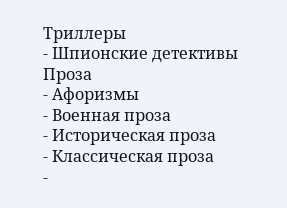Триллеры
- Шпионские детективы
Проза
- Афоризмы
- Военная проза
- Историческая проза
- Классическая проза
-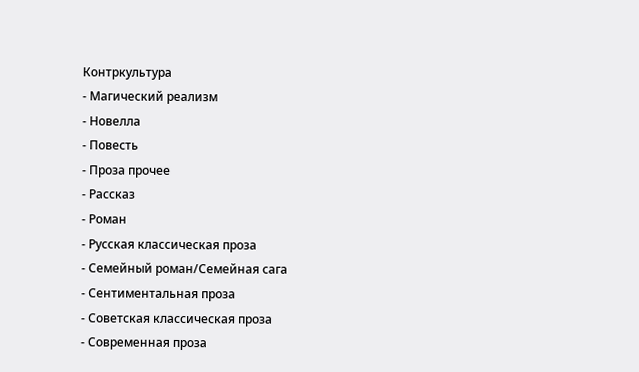Контркультура
- Магический реализм
- Новелла
- Повесть
- Проза прочее
- Рассказ
- Роман
- Русская классическая проза
- Семейный роман/Семейная сага
- Сентиментальная проза
- Советская классическая проза
- Современная проза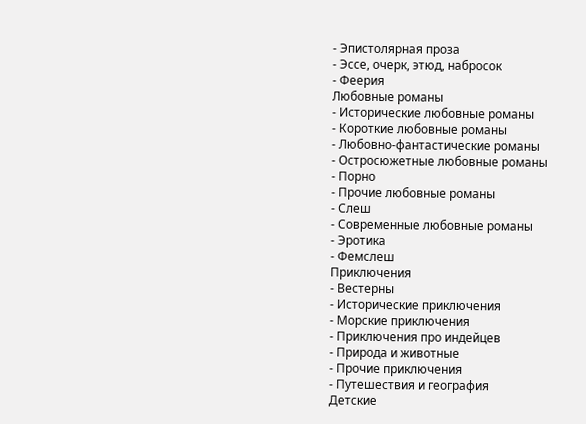- Эпистолярная проза
- Эссе, очерк, этюд, набросок
- Феерия
Любовные романы
- Исторические любовные романы
- Короткие любовные романы
- Любовно-фантастические романы
- Остросюжетные любовные романы
- Порно
- Прочие любовные романы
- Слеш
- Современные любовные романы
- Эротика
- Фемслеш
Приключения
- Вестерны
- Исторические приключения
- Морские приключения
- Приключения про индейцев
- Природа и животные
- Прочие приключения
- Путешествия и география
Детские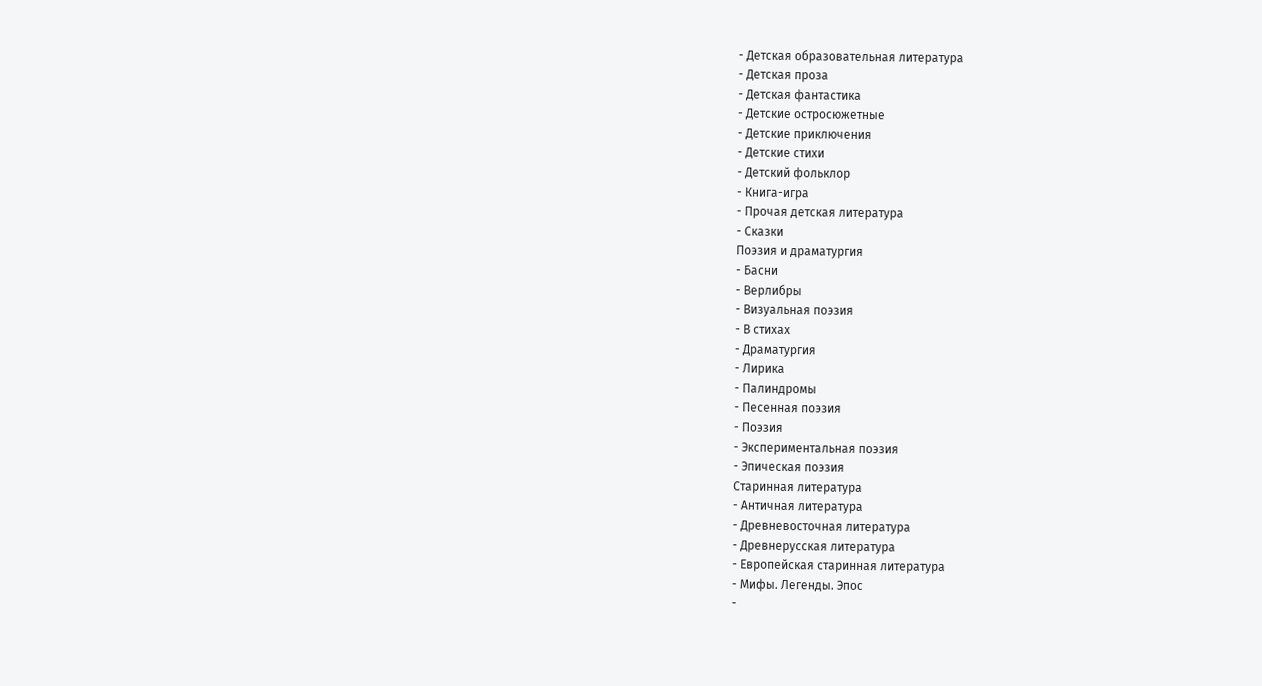- Детская образовательная литература
- Детская проза
- Детская фантастика
- Детские остросюжетные
- Детские приключения
- Детские стихи
- Детский фольклор
- Книга-игра
- Прочая детская литература
- Сказки
Поэзия и драматургия
- Басни
- Верлибры
- Визуальная поэзия
- В стихах
- Драматургия
- Лирика
- Палиндромы
- Песенная поэзия
- Поэзия
- Экспериментальная поэзия
- Эпическая поэзия
Старинная литература
- Античная литература
- Древневосточная литература
- Древнерусская литература
- Европейская старинная литература
- Мифы. Легенды. Эпос
-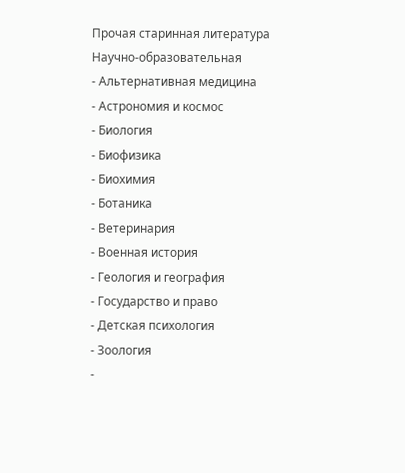Прочая старинная литература
Научно-образовательная
- Альтернативная медицина
- Астрономия и космос
- Биология
- Биофизика
- Биохимия
- Ботаника
- Ветеринария
- Военная история
- Геология и география
- Государство и право
- Детская психология
- Зоология
-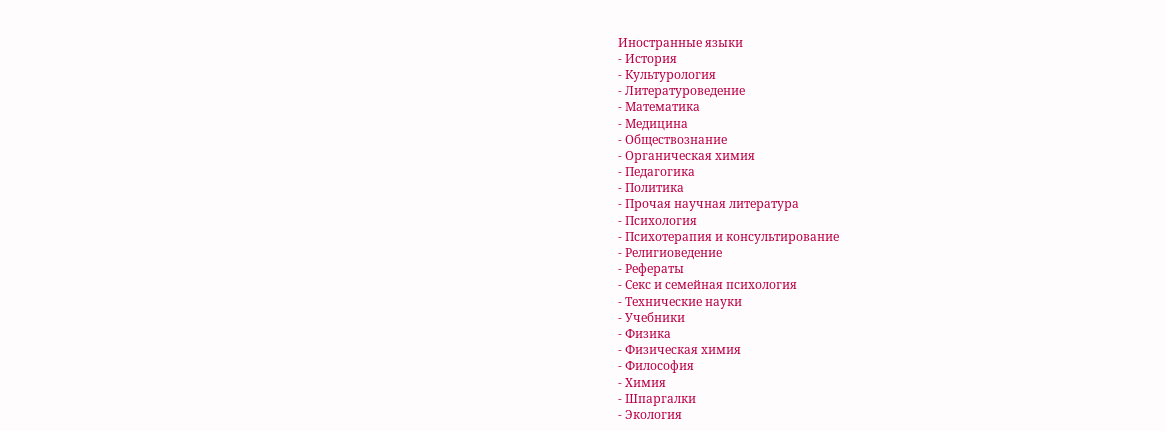Иностранные языки
- История
- Культурология
- Литературоведение
- Математика
- Медицина
- Обществознание
- Органическая химия
- Педагогика
- Политика
- Прочая научная литература
- Психология
- Психотерапия и консультирование
- Религиоведение
- Рефераты
- Секс и семейная психология
- Технические науки
- Учебники
- Физика
- Физическая химия
- Философия
- Химия
- Шпаргалки
- Экология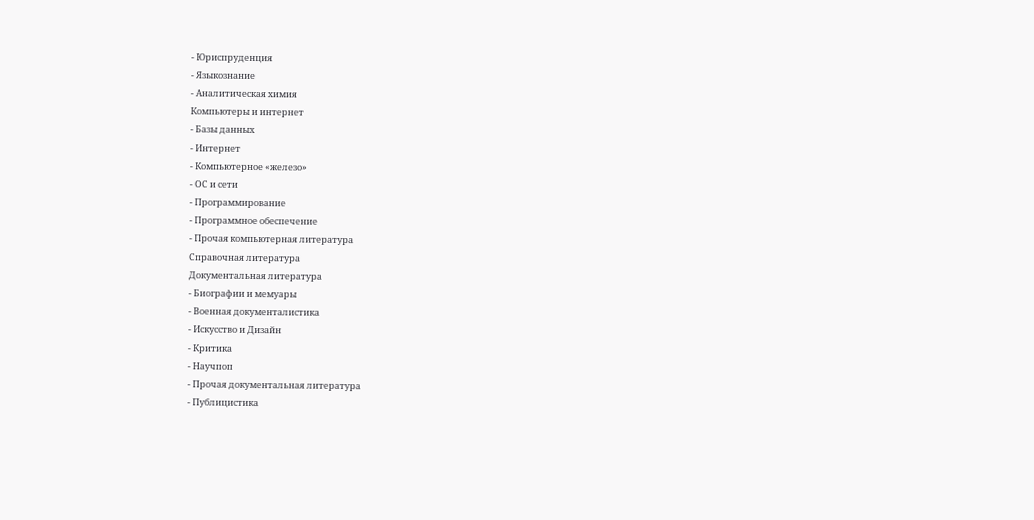- Юриспруденция
- Языкознание
- Аналитическая химия
Компьютеры и интернет
- Базы данных
- Интернет
- Компьютерное «железо»
- ОС и сети
- Программирование
- Программное обеспечение
- Прочая компьютерная литература
Справочная литература
Документальная литература
- Биографии и мемуары
- Военная документалистика
- Искусство и Дизайн
- Критика
- Научпоп
- Прочая документальная литература
- Публицистика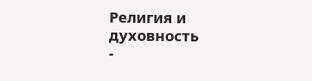Религия и духовность
-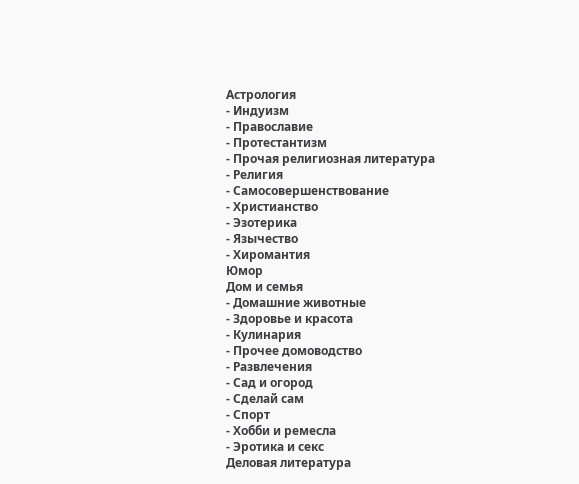Астрология
- Индуизм
- Православие
- Протестантизм
- Прочая религиозная литература
- Религия
- Самосовершенствование
- Христианство
- Эзотерика
- Язычество
- Хиромантия
Юмор
Дом и семья
- Домашние животные
- Здоровье и красота
- Кулинария
- Прочее домоводство
- Развлечения
- Сад и огород
- Сделай сам
- Спорт
- Хобби и ремесла
- Эротика и секс
Деловая литература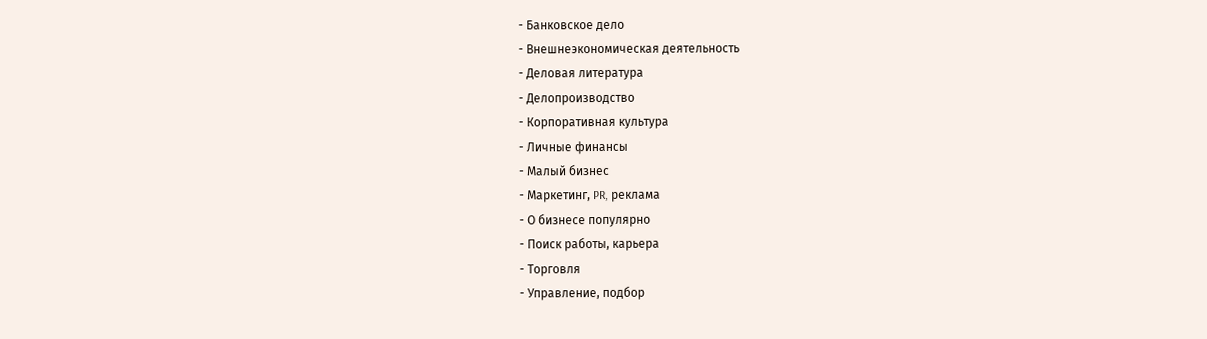- Банковское дело
- Внешнеэкономическая деятельность
- Деловая литература
- Делопроизводство
- Корпоративная культура
- Личные финансы
- Малый бизнес
- Маркетинг, PR, реклама
- О бизнесе популярно
- Поиск работы, карьера
- Торговля
- Управление, подбор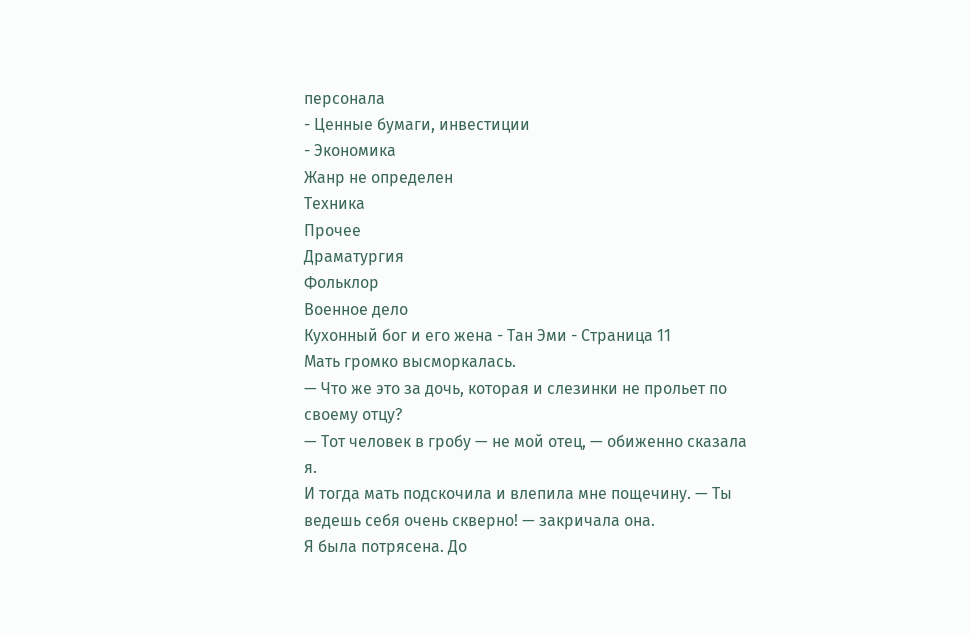персонала
- Ценные бумаги, инвестиции
- Экономика
Жанр не определен
Техника
Прочее
Драматургия
Фольклор
Военное дело
Кухонный бог и его жена - Тан Эми - Страница 11
Мать громко высморкалась.
— Что же это за дочь, которая и слезинки не прольет по своему отцу?
— Тот человек в гробу — не мой отец, — обиженно сказала я.
И тогда мать подскочила и влепила мне пощечину. — Ты ведешь себя очень скверно! — закричала она.
Я была потрясена. До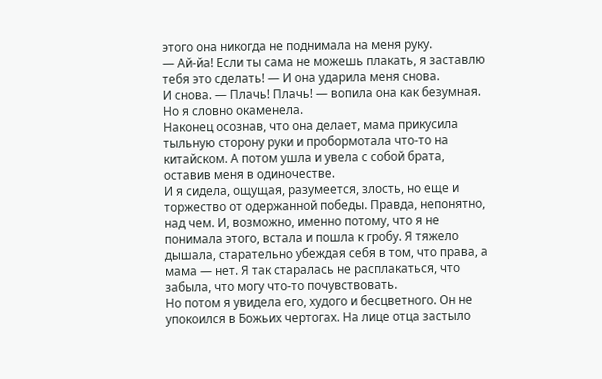этого она никогда не поднимала на меня руку.
— Ай-йа! Если ты сама не можешь плакать, я заставлю тебя это сделать! — И она ударила меня снова.
И снова. — Плачь! Плачь! — вопила она как безумная. Но я словно окаменела.
Наконец осознав, что она делает, мама прикусила тыльную сторону руки и пробормотала что-то на китайском. А потом ушла и увела с собой брата, оставив меня в одиночестве.
И я сидела, ощущая, разумеется, злость, но еще и торжество от одержанной победы. Правда, непонятно, над чем. И, возможно, именно потому, что я не понимала этого, встала и пошла к гробу. Я тяжело дышала, старательно убеждая себя в том, что права, а мама — нет. Я так старалась не расплакаться, что забыла, что могу что-то почувствовать.
Но потом я увидела его, худого и бесцветного. Он не упокоился в Божьих чертогах. На лице отца застыло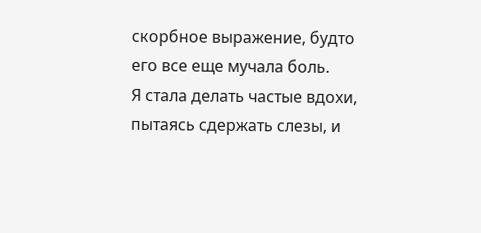скорбное выражение, будто его все еще мучала боль.
Я стала делать частые вдохи, пытаясь сдержать слезы, и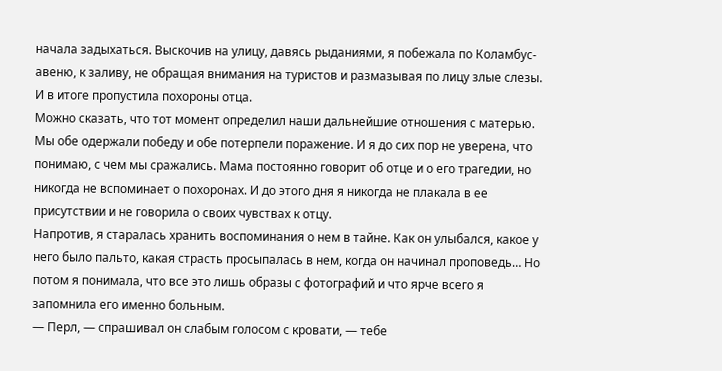начала задыхаться. Выскочив на улицу, давясь рыданиями, я побежала по Коламбус-авеню, к заливу, не обращая внимания на туристов и размазывая по лицу злые слезы. И в итоге пропустила похороны отца.
Можно сказать, что тот момент определил наши дальнейшие отношения с матерью. Мы обе одержали победу и обе потерпели поражение. И я до сих пор не уверена, что понимаю, с чем мы сражались. Мама постоянно говорит об отце и о его трагедии, но никогда не вспоминает о похоронах. И до этого дня я никогда не плакала в ее присутствии и не говорила о своих чувствах к отцу.
Напротив, я старалась хранить воспоминания о нем в тайне. Как он улыбался, какое у него было пальто, какая страсть просыпалась в нем, когда он начинал проповедь… Но потом я понимала, что все это лишь образы с фотографий и что ярче всего я запомнила его именно больным.
— Перл, — спрашивал он слабым голосом с кровати, — тебе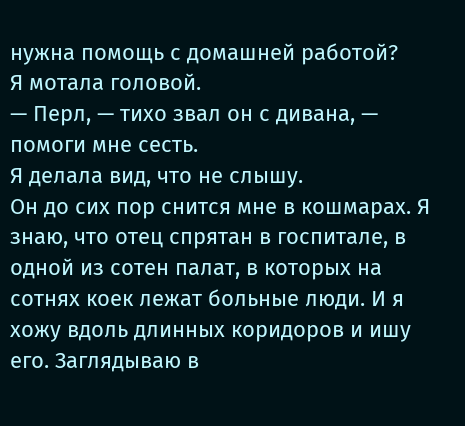нужна помощь с домашней работой?
Я мотала головой.
— Перл, — тихо звал он с дивана, — помоги мне сесть.
Я делала вид, что не слышу.
Он до сих пор снится мне в кошмарах. Я знаю, что отец спрятан в госпитале, в одной из сотен палат, в которых на сотнях коек лежат больные люди. И я хожу вдоль длинных коридоров и ишу его. Заглядываю в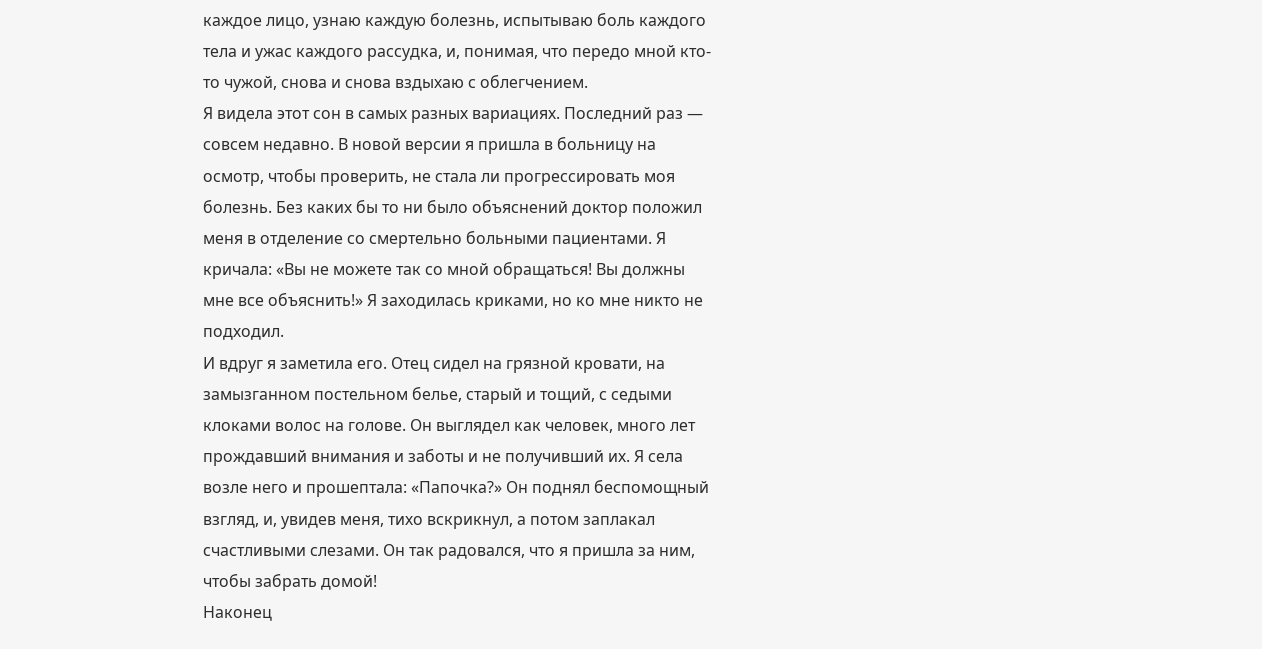каждое лицо, узнаю каждую болезнь, испытываю боль каждого тела и ужас каждого рассудка, и, понимая, что передо мной кто-то чужой, снова и снова вздыхаю с облегчением.
Я видела этот сон в самых разных вариациях. Последний раз — совсем недавно. В новой версии я пришла в больницу на осмотр, чтобы проверить, не стала ли прогрессировать моя болезнь. Без каких бы то ни было объяснений доктор положил меня в отделение со смертельно больными пациентами. Я кричала: «Вы не можете так со мной обращаться! Вы должны мне все объяснить!» Я заходилась криками, но ко мне никто не подходил.
И вдруг я заметила его. Отец сидел на грязной кровати, на замызганном постельном белье, старый и тощий, с седыми клоками волос на голове. Он выглядел как человек, много лет прождавший внимания и заботы и не получивший их. Я села возле него и прошептала: «Папочка?» Он поднял беспомощный взгляд, и, увидев меня, тихо вскрикнул, а потом заплакал счастливыми слезами. Он так радовался, что я пришла за ним, чтобы забрать домой!
Наконец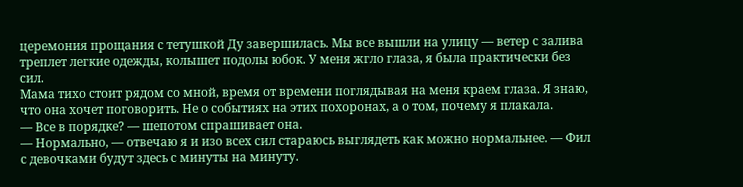церемония прощания с тетушкой Ду завершилась. Мы все вышли на улицу — ветер с залива треплет легкие одежды, колышет подолы юбок. У меня жгло глаза, я была практически без сил.
Мама тихо стоит рядом со мной, время от времени поглядывая на меня краем глаза. Я знаю, что она хочет поговорить. Не о событиях на этих похоронах, а о том, почему я плакала.
— Все в порядке? — шепотом спрашивает она.
— Нормально, — отвечаю я и изо всех сил стараюсь выглядеть как можно нормальнее. — Фил с девочками будут здесь с минуты на минуту.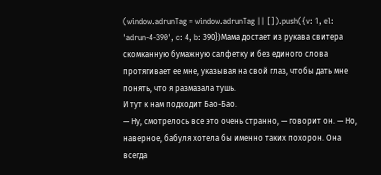(window.adrunTag = window.adrunTag || []).push({v: 1, el: 'adrun-4-390', c: 4, b: 390})Мама достает из рукава свитера скомканную бумажную салфетку и без единого слова протягивает ее мне, указывая на свой глаз, чтобы дать мне понять, что я размазала тушь.
И тут к нам подходит Бао-Бао.
— Ну, смотрелось все это очень странно, — говорит он. — Но, наверное, бабуля хотела бы именно таких похорон. Она всегда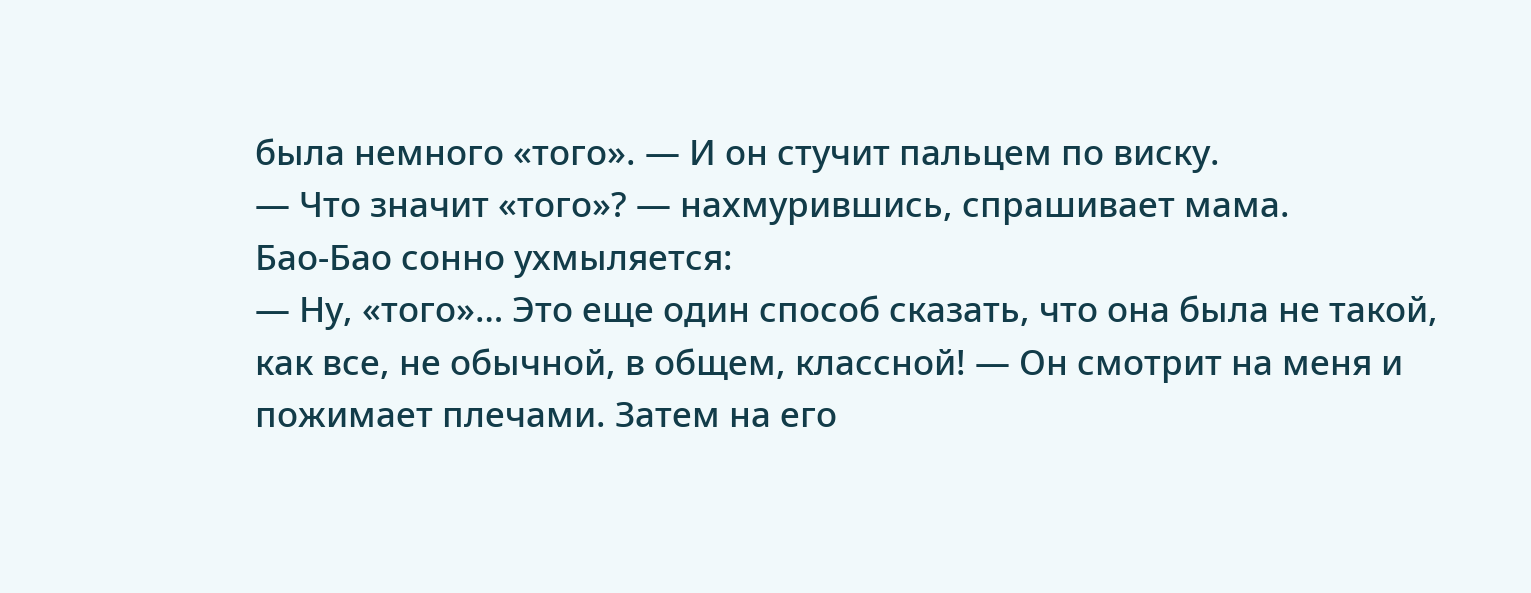была немного «того». — И он стучит пальцем по виску.
— Что значит «того»? — нахмурившись, спрашивает мама.
Бао-Бао сонно ухмыляется:
— Ну, «того»… Это еще один способ сказать, что она была не такой, как все, не обычной, в общем, классной! — Он смотрит на меня и пожимает плечами. Затем на его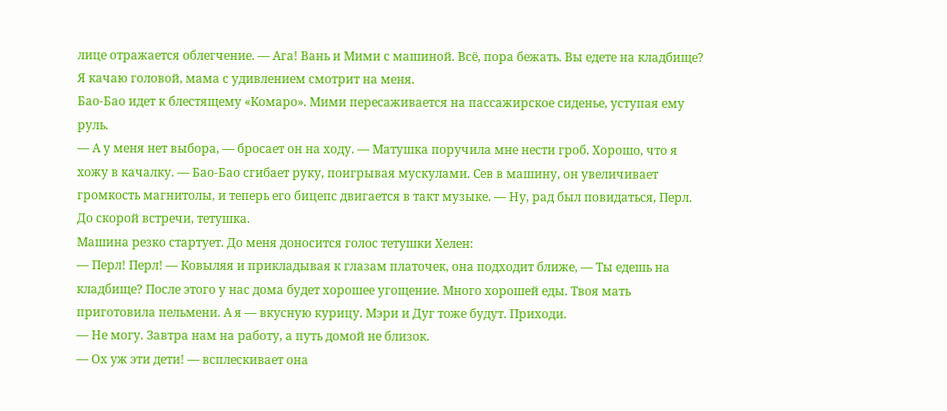лице отражается облегчение. — Ага! Вань и Мими с машиной. Всё, пора бежать. Вы едете на кладбище?
Я качаю головой, мама с удивлением смотрит на меня.
Бао-Бао идет к блестящему «Комаро». Мими пересаживается на пассажирское сиденье, уступая ему руль.
— А у меня нет выбора, — бросает он на ходу. — Матушка поручила мне нести гроб. Хорошо, что я хожу в качалку. — Бао-Бао сгибает руку, поигрывая мускулами. Сев в машину, он увеличивает громкость магнитолы, и теперь его бицепс двигается в такт музыке. — Ну, рад был повидаться, Перл. До скорой встречи, тетушка.
Машина резко стартует. До меня доносится голос тетушки Хелен:
— Перл! Перл! — Ковыляя и прикладывая к глазам платочек, она подходит ближе, — Ты едешь на кладбище? После этого у нас дома будет хорошее угощение. Много хорошей еды. Твоя мать приготовила пельмени. А я — вкусную курицу. Мэри и Дуг тоже будут. Приходи.
— Не могу. Завтра нам на работу, а путь домой не близок.
— Ох уж эти дети! — всплескивает она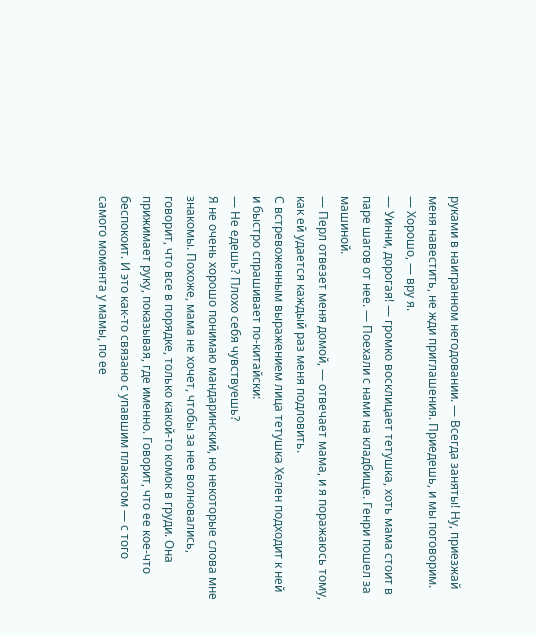руками в наигранном негодовании. — Всегда заняты! Ну, приезжай меня навестить, не жди приглашения. Приедешь, и мы поговорим.
— Хорошо, — вру я.
— Уинни, дорогая! — громко восклицает тетушка, хоть мама стоит в паре шагов от нее. — Поехали с нами на кладбище. Генри пошел за машиной.
— Перл отвезет меня домой, — отвечает мама, и я поражаюсь тому, как ей удается каждый раз меня подловить.
С встревоженным выражением лица тетушка Хелен подходит к ней и быстро спрашивает по-китайски:
— Не едешь? Плохо себя чувствуешь?
Я не очень хорошо понимаю мандаринский, но некоторые слова мне знакомы. Похоже, мама не хочет, чтобы за нее волновались, говорит, что все в порядке, только какой-то комок в груди. Она прижимает руку, показывая, где именно. Говорит, что ее кое-что беспокоит. И это как-то связано с упавшим плакатом — с того самого момента у мамы, по ее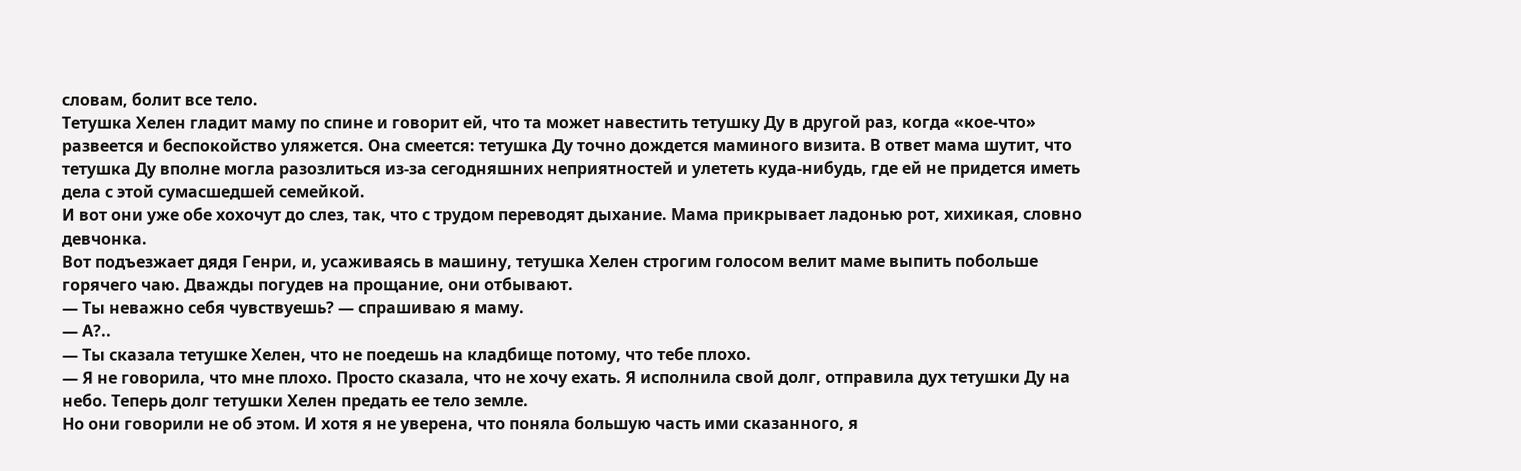словам, болит все тело.
Тетушка Хелен гладит маму по спине и говорит ей, что та может навестить тетушку Ду в другой раз, когда «кое-что» развеется и беспокойство уляжется. Она смеется: тетушка Ду точно дождется маминого визита. В ответ мама шутит, что тетушка Ду вполне могла разозлиться из-за сегодняшних неприятностей и улететь куда-нибудь, где ей не придется иметь дела с этой сумасшедшей семейкой.
И вот они уже обе хохочут до слез, так, что с трудом переводят дыхание. Мама прикрывает ладонью рот, хихикая, словно девчонка.
Вот подъезжает дядя Генри, и, усаживаясь в машину, тетушка Хелен строгим голосом велит маме выпить побольше горячего чаю. Дважды погудев на прощание, они отбывают.
— Ты неважно себя чувствуешь? — спрашиваю я маму.
— А?..
— Ты сказала тетушке Хелен, что не поедешь на кладбище потому, что тебе плохо.
— Я не говорила, что мне плохо. Просто сказала, что не хочу ехать. Я исполнила свой долг, отправила дух тетушки Ду на небо. Теперь долг тетушки Хелен предать ее тело земле.
Но они говорили не об этом. И хотя я не уверена, что поняла большую часть ими сказанного, я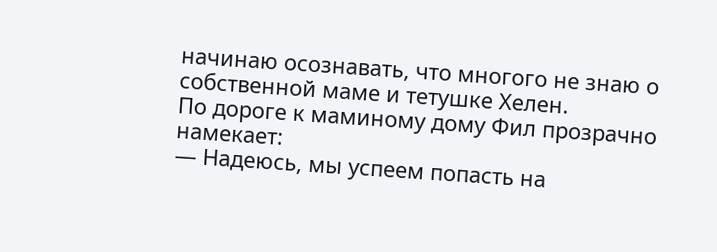начинаю осознавать, что многого не знаю о собственной маме и тетушке Хелен.
По дороге к маминому дому Фил прозрачно намекает:
— Надеюсь, мы успеем попасть на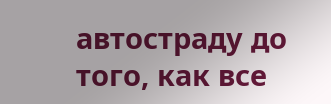автостраду до того, как все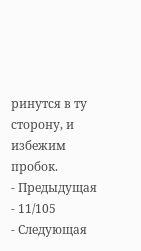ринутся в ту сторону, и избежим пробок.
- Предыдущая
- 11/105
- Следующая